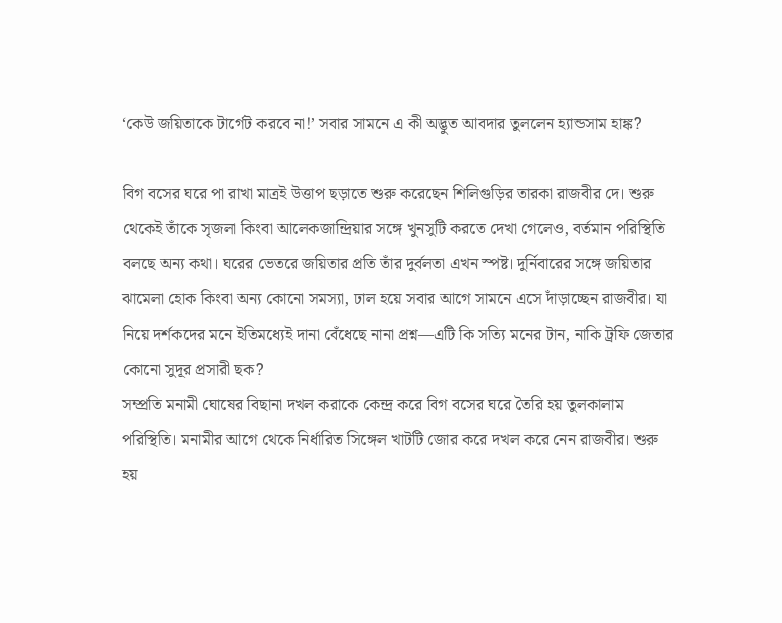‘কেউ জয়িতাকে টার্গেট করবে না!’ সবার সামনে এ কী অদ্ভুত আবদার তুললেন হ্যান্ডসাম হাঙ্ক?

বিগ বসের ঘরে পা রাখা মাত্রই উত্তাপ ছড়াতে শুরু করেছেন শিলিগুড়ির তারকা রাজবীর দে। শুরু থেকেই তাঁকে সৃজলা কিংবা আলেকজান্দ্রিয়ার সঙ্গে খুনসুটি করতে দেখা গেলেও, বর্তমান পরিস্থিতি বলছে অন্য কথা। ঘরের ভেতরে জয়িতার প্রতি তাঁর দুর্বলতা এখন স্পষ্ট। দুর্নিবারের সঙ্গে জয়িতার ঝামেলা হোক কিংবা অন্য কোনো সমস্যা, ঢাল হয়ে সবার আগে সামনে এসে দাঁড়াচ্ছেন রাজবীর। যা নিয়ে দর্শকদের মনে ইতিমধ্যেই দানা বেঁধেছে নানা প্রশ্ন—এটি কি সত্যি মনের টান, নাকি ট্রফি জেতার কোনো সুদূর প্রসারী ছক?
সম্প্রতি মনামী ঘোষের বিছানা দখল করাকে কেন্দ্র করে বিগ বসের ঘরে তৈরি হয় তুলকালাম পরিস্থিতি। মনামীর আগে থেকে নির্ধারিত সিঙ্গেল খাটটি জোর করে দখল করে নেন রাজবীর। শুরু হয়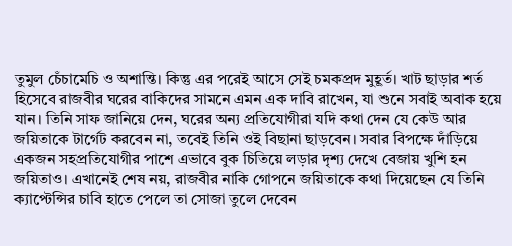তুমুল চেঁচামেচি ও অশান্তি। কিন্তু এর পরেই আসে সেই চমকপ্রদ মুহূর্ত। খাট ছাড়ার শর্ত হিসেবে রাজবীর ঘরের বাকিদের সামনে এমন এক দাবি রাখেন, যা শুনে সবাই অবাক হয়ে যান। তিনি সাফ জানিয়ে দেন, ঘরের অন্য প্রতিযোগীরা যদি কথা দেন যে কেউ আর জয়িতাকে টার্গেট করবেন না, তবেই তিনি ওই বিছানা ছাড়বেন। সবার বিপক্ষে দাঁড়িয়ে একজন সহপ্রতিযোগীর পাশে এভাবে বুক চিতিয়ে লড়ার দৃশ্য দেখে বেজায় খুশি হন জয়িতাও। এখানেই শেষ নয়, রাজবীর নাকি গোপনে জয়িতাকে কথা দিয়েছেন যে তিনি ক্যাপ্টেন্সির চাবি হাতে পেলে তা সোজা তুলে দেবেন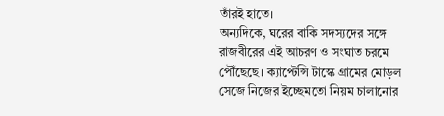তাঁরই হাতে।
অন্যদিকে, ঘরের বাকি সদস্যদের সঙ্গে রাজবীরের এই আচরণ ও সংঘাত চরমে পৌঁছেছে। ক্যাপ্টেন্সি টাস্কে গ্রামের মোড়ল সেজে নিজের ইচ্ছেমতো নিয়ম চালানোর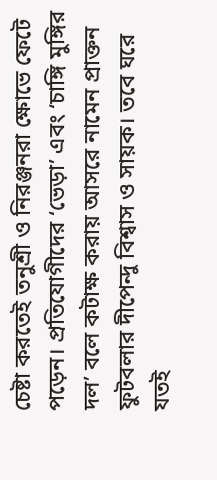চেষ্টা করতেই তনুশ্রী ও নিরঞ্জনরা ক্ষোভে ফেটে পড়েন। প্রতিযোগীদের ‘ভেড়া’ এবং ‘চাঙ্গি মুঙ্গির দল’ বলে কটাক্ষ করায় আসরে নামেন প্রাক্তন ফুটবলার দীপেন্দু বিশ্বাস ও সায়ক। তবে ঘরে যতই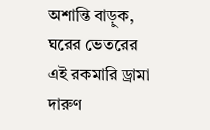অশান্তি বাড়ুক, ঘরের ভেতরের এই রকমারি ড্রামা দারুণ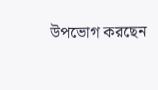উপভোগ করছেন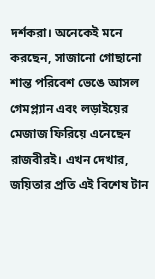দর্শকরা। অনেকেই মনে করছেন, সাজানো গোছানো শান্ত পরিবেশ ভেঙে আসল গেমপ্ল্যান এবং লড়াইয়ের মেজাজ ফিরিয়ে এনেছেন রাজবীরই। এখন দেখার, জয়িতার প্রতি এই বিশেষ টান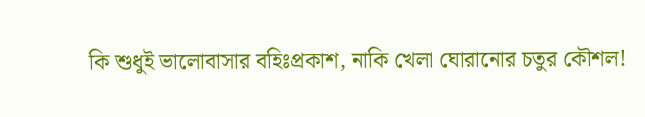কি শুধুই ভালোবাসার বহিঃপ্রকাশ, নাকি খেলা ঘোরানোর চতুর কৌশল!